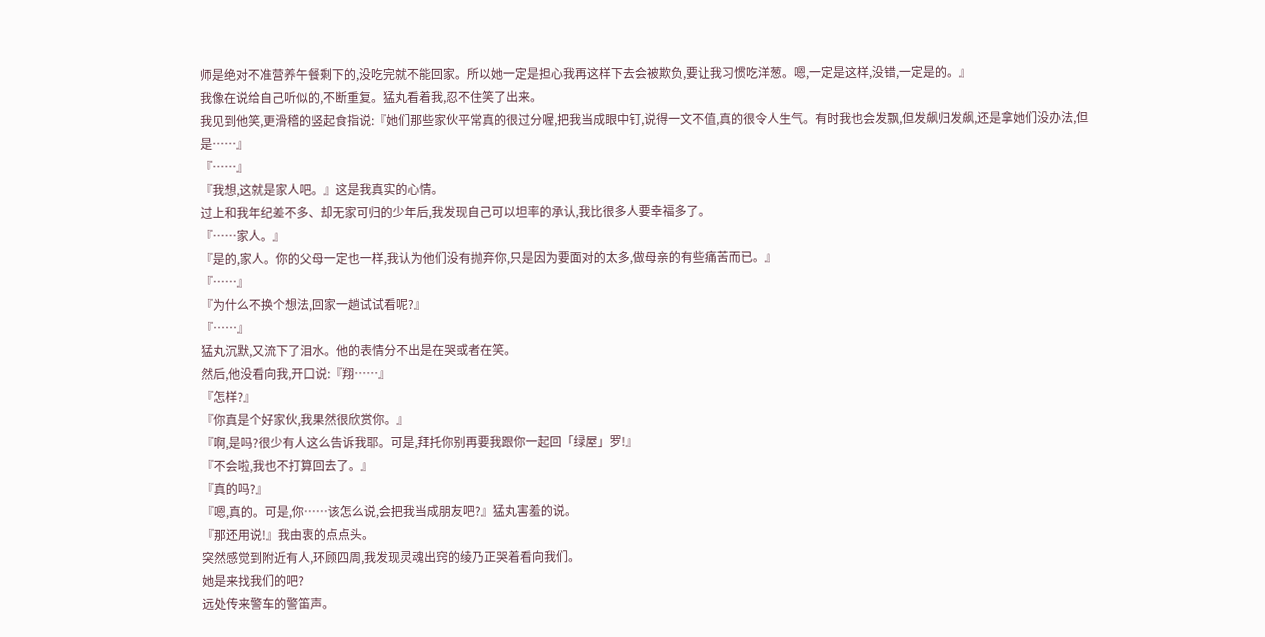师是绝对不准营养午餐剩下的,没吃完就不能回家。所以她一定是担心我再这样下去会被欺负,要让我习惯吃洋葱。嗯,一定是这样,没错,一定是的。』
我像在说给自己听似的,不断重复。猛丸看着我,忍不住笑了出来。
我见到他笑,更滑稽的竖起食指说:『她们那些家伙平常真的很过分喔,把我当成眼中钉,说得一文不值,真的很令人生气。有时我也会发飘,但发飙归发飙,还是拿她们没办法,但是……』
『……』
『我想,这就是家人吧。』这是我真实的心情。
过上和我年纪差不多、却无家可归的少年后,我发现自己可以坦率的承认,我比很多人要幸福多了。
『……家人。』
『是的,家人。你的父母一定也一样,我认为他们没有抛弃你,只是因为要面对的太多,做母亲的有些痛苦而已。』
『……』
『为什么不换个想法,回家一趟试试看呢?』
『……』
猛丸沉默,又流下了泪水。他的表情分不出是在哭或者在笑。
然后,他没看向我,开口说:『翔……』
『怎样?』
『你真是个好家伙,我果然很欣赏你。』
『啊,是吗?很少有人这么告诉我耶。可是,拜托你别再要我跟你一起回「绿屋」罗!』
『不会啦,我也不打算回去了。』
『真的吗?』
『嗯,真的。可是,你……该怎么说,会把我当成朋友吧?』猛丸害羞的说。
『那还用说!』我由衷的点点头。
突然感觉到附近有人,环顾四周,我发现灵魂出窍的绫乃正哭着看向我们。
她是来找我们的吧?
远处传来警车的警笛声。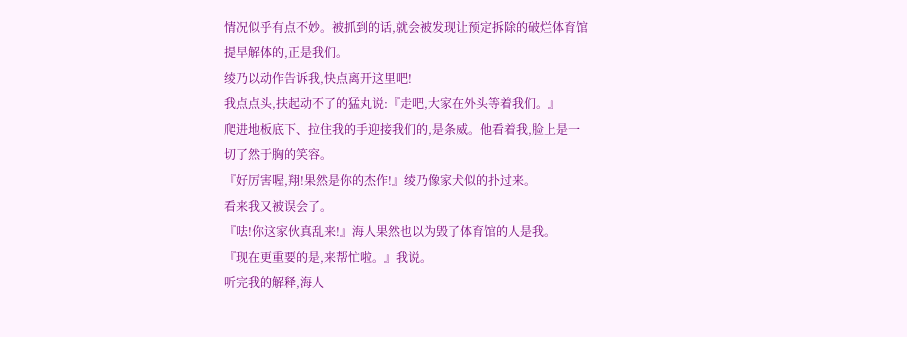情况似乎有点不妙。被抓到的话,就会被发现让预定拆除的破烂体育馆提早解体的,正是我们。
绫乃以动作告诉我,快点离开这里吧!
我点点头,扶起动不了的猛丸说:『走吧,大家在外头等着我们。』
爬进地板底下、拉住我的手迎接我们的,是条威。他看着我,脸上是一切了然于胸的笑容。
『好厉害喔,翔!果然是你的杰作!』绫乃像家犬似的扑过来。
看来我又被误会了。
『呿!你这家伙真乱来!』海人果然也以为毁了体育馆的人是我。
『现在更重要的是,来帮忙啦。』我说。
听完我的解释,海人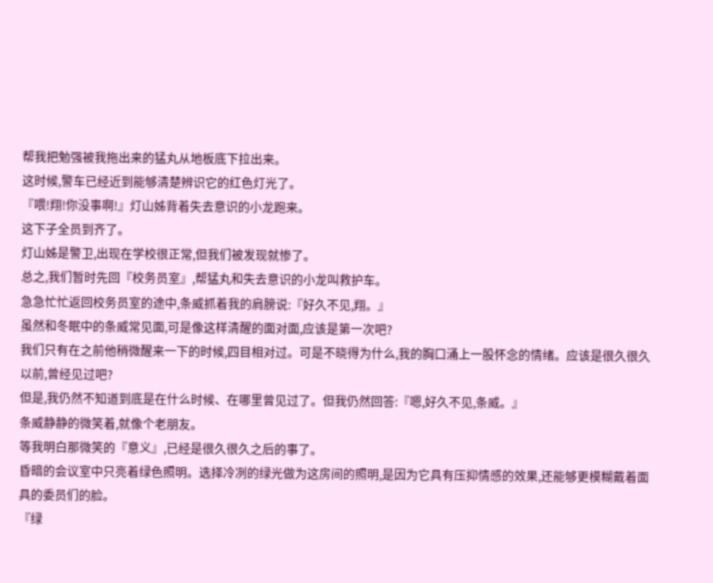帮我把勉强被我拖出来的猛丸从地板底下拉出来。
这时候,警车已经近到能够清楚辨识它的红色灯光了。
『喂!翔!你没事啊!』灯山姊背着失去意识的小龙跑来。
这下子全员到齐了。
灯山姊是警卫,出现在学校很正常,但我们被发现就惨了。
总之,我们暂时先回『校务员室』,帮猛丸和失去意识的小龙叫救护车。
急急忙忙返回校务员室的途中,条威抓着我的肩膀说:『好久不见,翔。』
虽然和冬眠中的条威常见面,可是像这样清醒的面对面,应该是第一次吧?
我们只有在之前他稍微醒来一下的时候,四目相对过。可是不晓得为什么,我的胸口涌上一股怀念的情绪。应该是很久很久以前,曾经见过吧?
但是,我仍然不知道到底是在什么时候、在哪里曾见过了。但我仍然回答:『嗯,好久不见,条威。』
条威静静的微笑着,就像个老朋友。
等我明白那微笑的『意义』,已经是很久很久之后的事了。
昏暗的会议室中只亮着绿色照明。选择冷冽的绿光做为这房间的照明,是因为它具有压抑情感的效果,还能够更模糊戴着面具的委员们的脸。
『绿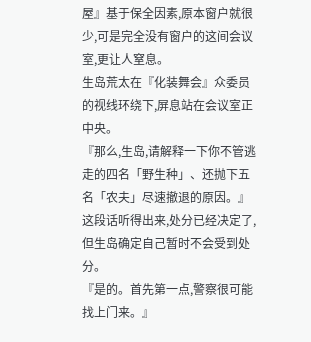屋』基于保全因素,原本窗户就很少,可是完全没有窗户的这间会议室,更让人窒息。
生岛荒太在『化装舞会』众委员的视线环绕下,屏息站在会议室正中央。
『那么,生岛,请解释一下你不管逃走的四名「野生种」、还抛下五名「农夫」尽速撤退的原因。』
这段话听得出来,处分已经决定了,但生岛确定自己暂时不会受到处分。
『是的。首先第一点,警察很可能找上门来。』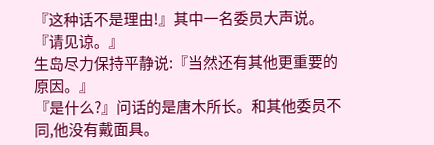『这种话不是理由!』其中一名委员大声说。
『请见谅。』
生岛尽力保持平静说:『当然还有其他更重要的原因。』
『是什么?』问话的是唐木所长。和其他委员不同,他没有戴面具。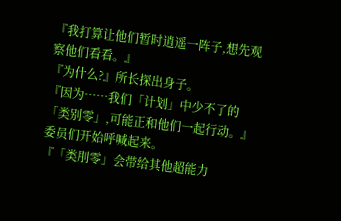『我打算让他们暂时逍遥一阵子,想先观察他们看看。』
『为什么?』所长探出身子。
『因为……我们「计划」中少不了的「类别零」,可能正和他们一起行动。』
委员们开始呼喊起来。
『「类刖零」会带给其他超能力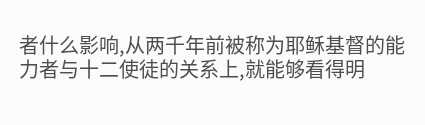者什么影响,从两千年前被称为耶稣基督的能力者与十二使徒的关系上,就能够看得明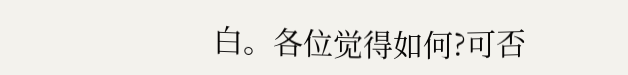白。各位觉得如何?可否